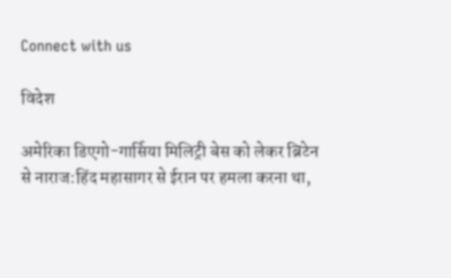Connect with us

विदेश

अमेरिका डिएगो-गार्सिया मिलिट्री बेस को लेकर ब्रिटेन से नाराज:हिंद महासागर से ईरान पर हमला करना था,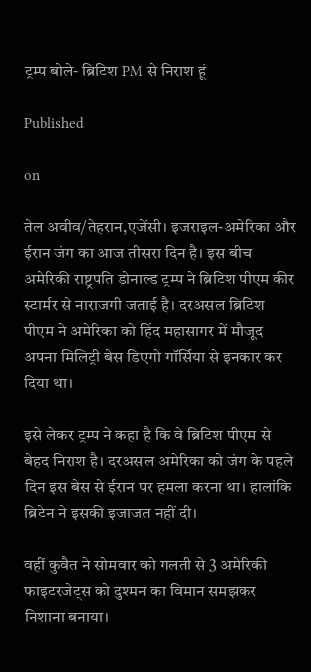ट्रम्प बोले- ब्रिटिश PM से निराश हूं

Published

on

तेल अवीव/तेहरान,एजेंसी। इजराइल-अमेरिका और ईरान जंग का आज तीसरा दिन है। इस बीच अमेरिकी राष्ट्रपति डोनाल्ड ट्रम्प ने ब्रिटिश पीएम कीर स्टार्मर से नाराजगी जताई है। दरअसल ब्रिटिश पीएम ने अमेरिका को हिंद महासागर में मौजूद अपना मिलिट्री बेस डिएगो गॉर्सिया से इनकार कर दिया था।

इसे लेकर ट्रम्प ने कहा है कि वे ब्रिटिश पीएम से बेहद निराश है। दरअसल अमेरिका को जंग के पहले दिन इस बेस से ईरान पर हमला करना था। हालांकि ब्रिटेन ने इसकी इजाजत नहीं दी।

वहीं कुवैत ने सोमवार को गलती से 3 अमेरिकी फाइटरजेट्स को दुश्मन का विमान समझकर निशाना बनाया।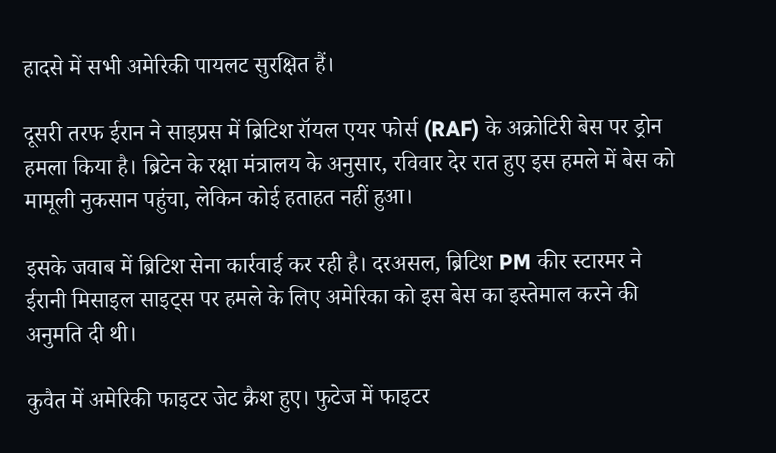हादसे में सभी अमेरिकी पायलट सुरक्षित हैं।

दूसरी तरफ ईरान ने साइप्रस में ब्रिटिश रॉयल एयर फोर्स (RAF) के अक्रोटिरी बेस पर ड्रोन हमला किया है। ब्रिटेन के रक्षा मंत्रालय के अनुसार, रविवार देर रात हुए इस हमले में बेस को मामूली नुकसान पहुंचा, लेकिन कोई हताहत नहीं हुआ।

इसके जवाब में ब्रिटिश सेना कार्रवाई कर रही है। दरअसल, ब्रिटिश PM कीर स्टारमर ने ईरानी मिसाइल साइट्स पर हमले के लिए अमेरिका को इस बेस का इस्तेमाल करने की अनुमति दी थी।

कुवैत में अमेरिकी फाइटर जेट क्रैश हुए। फुटेज में फाइटर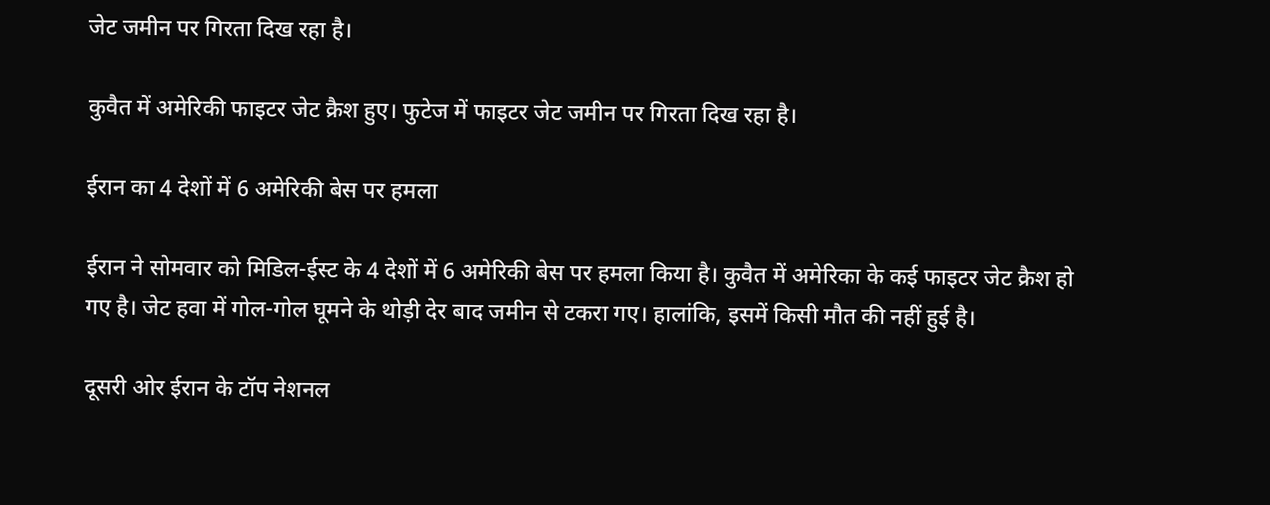जेट जमीन पर गिरता दिख रहा है।

कुवैत में अमेरिकी फाइटर जेट क्रैश हुए। फुटेज में फाइटर जेट जमीन पर गिरता दिख रहा है।

ईरान का 4 देशों में 6 अमेरिकी बेस पर हमला

ईरान ने सोमवार को मिडिल-ईस्ट के 4 देशों में 6 अमेरिकी बेस पर हमला किया है। कुवैत में अमेरिका के कई फाइटर जेट क्रैश हो गए है। जेट हवा में गोल-गोल घूमने के थोड़ी देर बाद जमीन से टकरा गए। हालांकि, इसमें किसी मौत की नहीं हुई है।

दूसरी ओर ईरान के टॉप नेशनल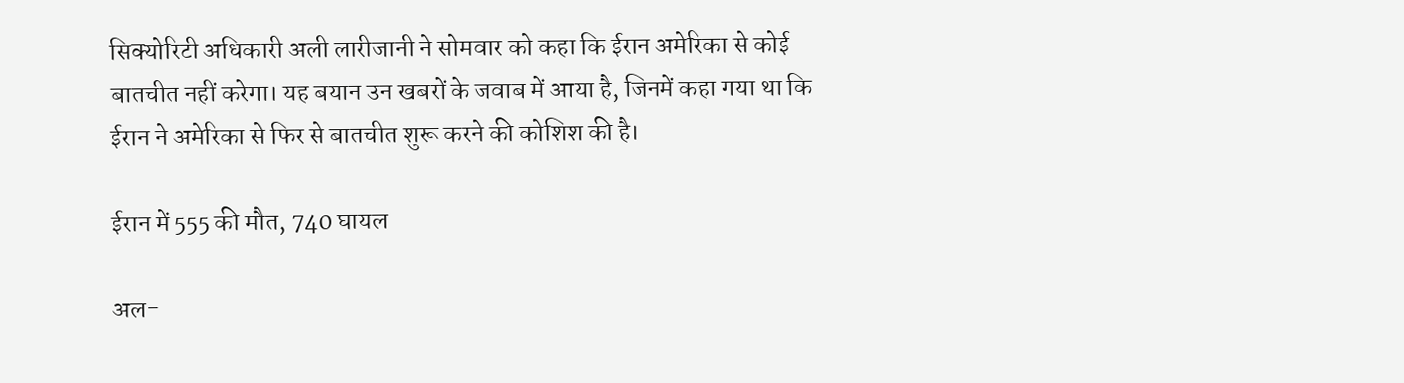सिक्योरिटी अधिकारी अली लारीजानी ने सोमवार को कहा कि ईरान अमेरिका से कोई बातचीत नहीं करेगा। यह बयान उन खबरों के जवाब में आया है, जिनमें कहा गया था कि ईरान ने अमेरिका से फिर से बातचीत शुरू करने की कोशिश की है।

ईरान में 555 की मौत, 740 घायल

अल-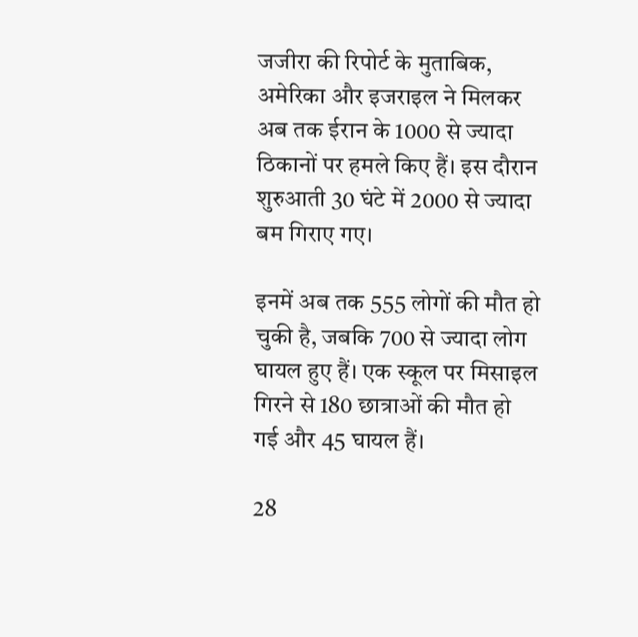जजीरा की रिपोर्ट के मुताबिक, अमेरिका और इजराइल ने मिलकर अब तक ईरान के 1000 से ज्यादा ठिकानों पर हमले किए हैं। इस दौरान शुरुआती 30 घंटे में 2000 से ज्यादा बम गिराए गए।

इनमें अब तक 555 लोगों की मौत हो चुकी है, जबकि 700 से ज्यादा लोग घायल हुए हैं। एक स्कूल पर मिसाइल गिरने से 180 छात्राओं की मौत हो गई और 45 घायल हैं।

28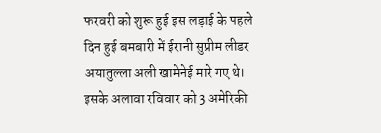फरवरी को शुरू हुई इस लड़ाई के पहले दिन हुई बमबारी में ईरानी सुप्रीम लीडर अयातुल्ला अली खामेनेई मारे गए थे। इसके अलावा रविवार को 3 अमेरिकी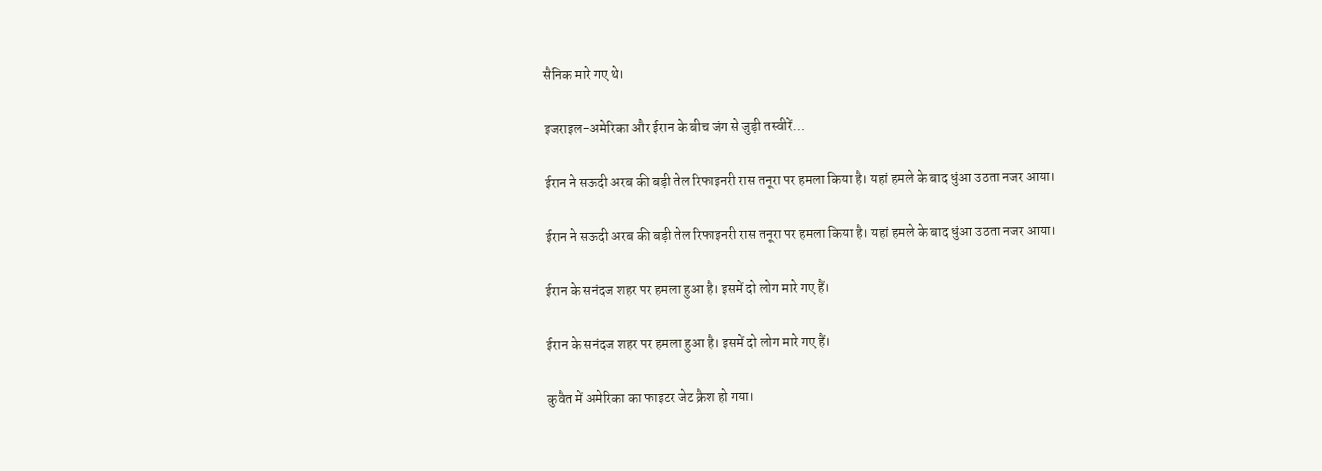सैनिक मारे गए थे।

इजराइल-अमेरिका और ईरान के बीच जंग से जुड़ी तस्वीरें…

ईरान ने सऊदी अरब की बड़ी तेल रिफाइनरी रास तनूरा पर हमला किया है। यहां हमले के बाद धुंआ उठता नजर आया।

ईरान ने सऊदी अरब की बड़ी तेल रिफाइनरी रास तनूरा पर हमला किया है। यहां हमले के बाद धुंआ उठता नजर आया।

ईरान के सनंदज शहर पर हमला हुआ है। इसमें दो लोग मारे गए हैं।

ईरान के सनंदज शहर पर हमला हुआ है। इसमें दो लोग मारे गए हैं।

कुवैत में अमेरिका का फाइटर जेट क्रैश हो गया।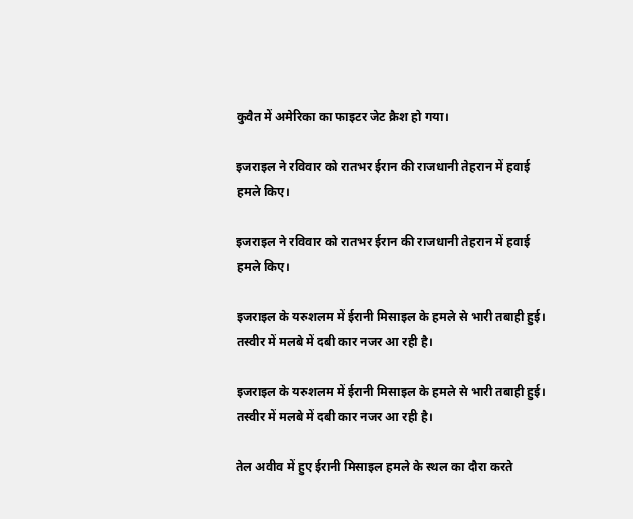कुवैत में अमेरिका का फाइटर जेट क्रैश हो गया।

इजराइल ने रविवार को रातभर ईरान की राजधानी तेहरान में हवाई हमले किए।

इजराइल ने रविवार को रातभर ईरान की राजधानी तेहरान में हवाई हमले किए।

इजराइल के यरुशलम में ईरानी मिसाइल के हमले से भारी तबाही हुई। तस्वीर में मलबे में दबी कार नजर आ रही है।

इजराइल के यरुशलम में ईरानी मिसाइल के हमले से भारी तबाही हुई। तस्वीर में मलबे में दबी कार नजर आ रही है।

तेल अवीव में हुए ईरानी मिसाइल हमले के स्थल का दौरा करते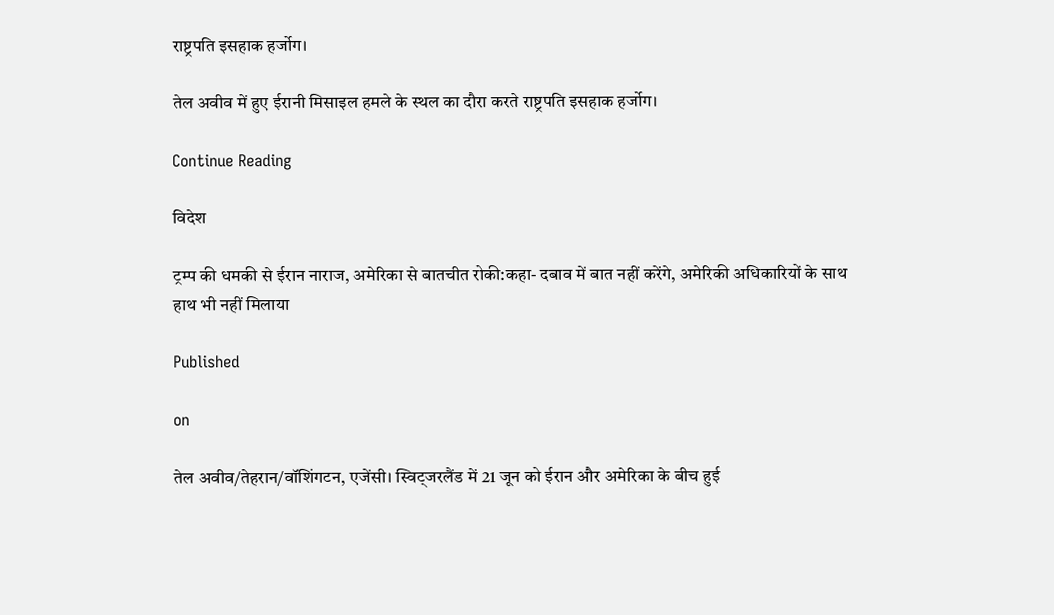राष्ट्रपति इसहाक हर्जोग।

तेल अवीव में हुए ईरानी मिसाइल हमले के स्थल का दौरा करते राष्ट्रपति इसहाक हर्जोग।

Continue Reading

विदेश

ट्रम्प की धमकी से ईरान नाराज, अमेरिका से बातचीत रोकी:कहा- दबाव में बात नहीं करेंगे, अमेरिकी अधिकारियों के साथ हाथ भी नहीं मिलाया

Published

on

तेल अवीव/तेहरान/वॉशिंगटन, एजेंसी। स्विट्जरलैंड में 21 जून को ईरान और अमेरिका के बीच हुई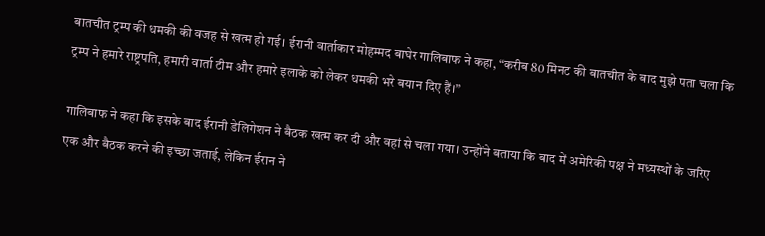बातचीत ट्रम्प की धमकी की वजह से खत्म हो गई। ईरानी वार्ताकार मोहम्मद बाघेर गालिबाफ ने कहा, “करीब 80 मिनट की बातचीत के बाद मुझे पता चला कि ट्रम्प ने हमारे राष्ट्रपति, हमारी वार्ता टीम और हमारे इलाके को लेकर धमकी भरे बयान दिए हैं।”

गालिबाफ ने कहा कि इसके बाद ईरानी डेलिगेशन ने बैठक खत्म कर दी और वहां से चला गया। उन्होंने बताया कि बाद में अमेरिकी पक्ष ने मध्यस्थों के जरिए एक और बैठक करने की इच्छा जताई, लेकिन ईरान ने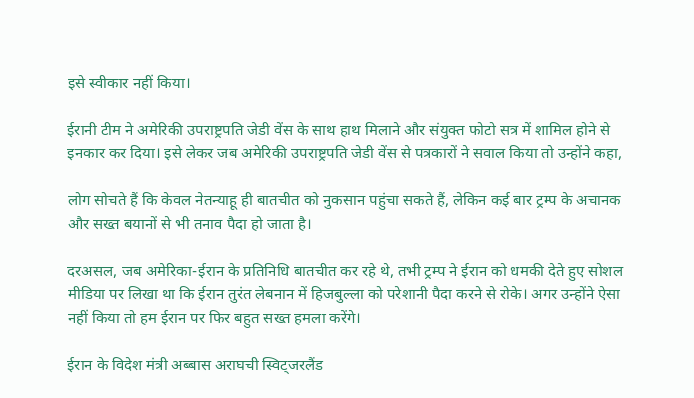इसे स्वीकार नहीं किया।

ईरानी टीम ने अमेरिकी उपराष्ट्रपति जेडी वेंस के साथ हाथ मिलाने और संयुक्त फोटो सत्र में शामिल होने से इनकार कर दिया। इसे लेकर जब अमेरिकी उपराष्ट्रपति जेडी वेंस से पत्रकारों ने सवाल किया तो उन्होंने कहा,

लोग सोचते हैं कि केवल नेतन्याहू ही बातचीत को नुकसान पहुंचा सकते हैं, लेकिन कई बार ट्रम्प के अचानक और सख्त बयानों से भी तनाव पैदा हो जाता है।

दरअसल, जब अमेरिका-ईरान के प्रतिनिधि बातचीत कर रहे थे, तभी ट्रम्प ने ईरान को धमकी देते हुए सोशल मीडिया पर लिखा था कि ईरान तुरंत लेबनान में हिजबुल्ला को परेशानी पैदा करने से रोके। अगर उन्होंने ऐसा नहीं किया तो हम ईरान पर फिर बहुत सख्त हमला करेंगे।

ईरान के विदेश मंत्री अब्बास अराघची स्विट्जरलैंड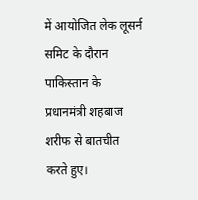में आयोजित लेक लूसर्न समिट के दौरान पाकिस्तान के प्रधानमंत्री शहबाज शरीफ से बातचीत करते हुए।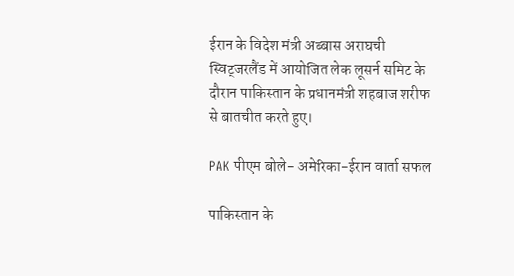ईरान के विदेश मंत्री अब्बास अराघची स्विट्जरलैंड में आयोजित लेक लूसर्न समिट के दौरान पाकिस्तान के प्रधानमंत्री शहबाज शरीफ से बातचीत करते हुए।

PAK पीएम बोले- अमेरिका-ईरान वार्ता सफल

पाकिस्तान के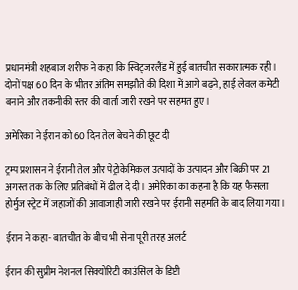प्रधानमंत्री शहबाज शरीफ ने कहा कि स्विट्जरलैंड में हुई बातचीत सकारात्मक रही। दोनों पक्ष 60 दिन के भीतर अंतिम समझौते की दिशा में आगे बढ़ने, हाई लेवल कमेटी बनाने और तकनीकी स्तर की वार्ता जारी रखने पर सहमत हुए।

अमेरिका ने ईरान को 60 दिन तेल बेचने की छूट दी

ट्रम्प प्रशासन ने ईरानी तेल और पेट्रोकेमिकल उत्पादों के उत्पादन और बिक्री पर 21 अगस्त तक के लिए प्रतिबंधों में ढील दे दी। अमेरिका का कहना है कि यह फैसला होर्मुज स्ट्रेट में जहाजों की आवाजाही जारी रखने पर ईरानी सहमति के बाद लिया गया।

ईरान ने कहा- बातचीत के बीच भी सेना पूरी तरह अलर्ट

ईरान की सुप्रीम नेशनल सिक्योरिटी काउंसिल के डिप्टी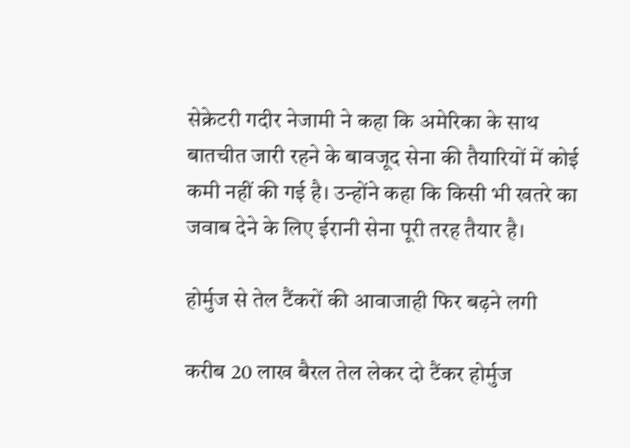सेक्रेटरी गदीर नेजामी ने कहा कि अमेरिका के साथ बातचीत जारी रहने के बावजूद सेना की तैयारियों में कोई कमी नहीं की गई है। उन्होंने कहा कि किसी भी खतरे का जवाब देने के लिए ईरानी सेना पूरी तरह तैयार है।

होर्मुज से तेल टैंकरों की आवाजाही फिर बढ़ने लगी

करीब 20 लाख बैरल तेल लेकर दो टैंकर होर्मुज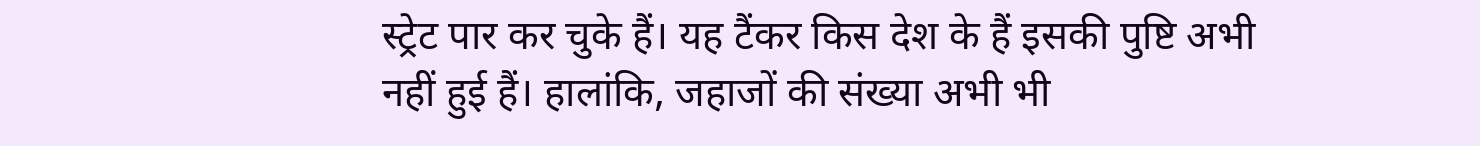स्ट्रेट पार कर चुके हैं। यह टैंकर किस देश के हैं इसकी पुष्टि अभी नहीं हुई हैं। हालांकि, जहाजों की संख्या अभी भी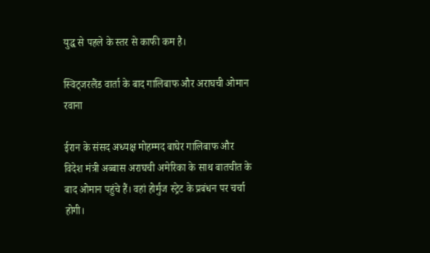युद्ध से पहले के स्तर से काफी कम है।

स्विट्जरलैंड वार्ता के बाद गालिबाफ और अराघची ओमान रवाना

ईरान के संसद अध्यक्ष मोहम्मद बाघेर गालिबाफ और विदेश मंत्री अब्बास अराघची अमेरिका के साथ बातचीत के बाद ओमान पहुंचे हैं। वहां होर्मुज स्ट्रेट के प्रबंधन पर चर्चा होगी।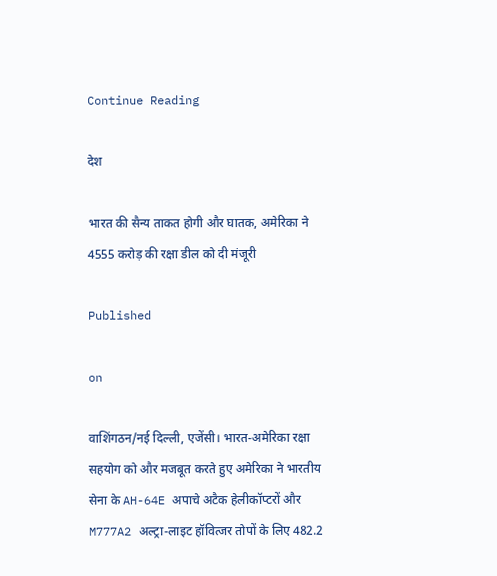Continue Reading

देश

भारत की सैन्य ताकत होगी और घातक, अमेरिका ने 4555 करोड़ की रक्षा डील को दी मंजूरी

Published

on

वाशिंगठन/नई दिल्ली, एजेंसी। भारत-अमेरिका रक्षा सहयोग को और मजबूत करते हुए अमेरिका ने भारतीय सेना के AH-64E अपाचे अटैक हेलीकॉप्टरों और M777A2 अल्ट्रा-लाइट हॉवित्जर तोपों के लिए 482.2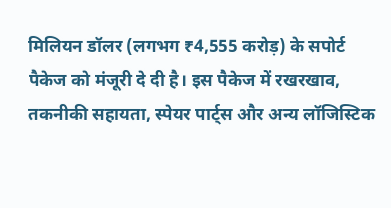मिलियन डॉलर (लगभग ₹4,555 करोड़) के सपोर्ट पैकेज को मंजूरी दे दी है। इस पैकेज में रखरखाव, तकनीकी सहायता, स्पेयर पार्ट्स और अन्य लॉजिस्टिक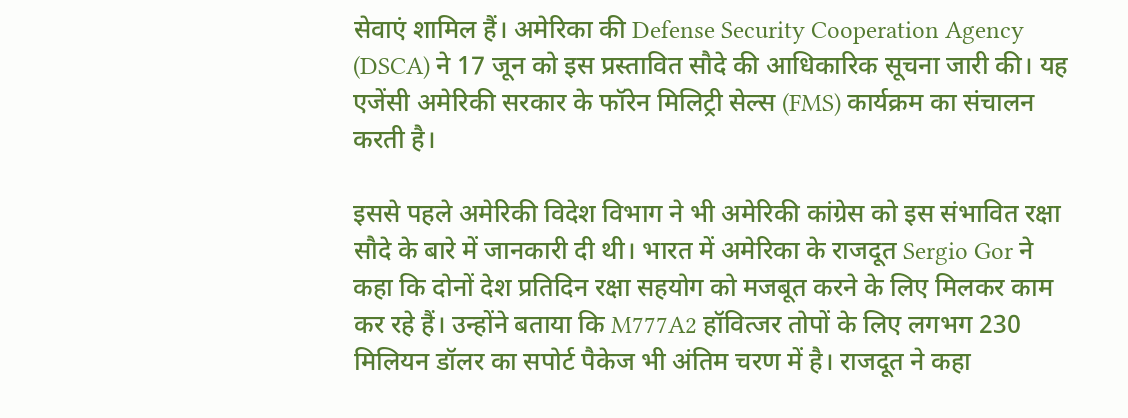सेवाएं शामिल हैं। अमेरिका की Defense Security Cooperation Agency (DSCA) ने 17 जून को इस प्रस्तावित सौदे की आधिकारिक सूचना जारी की। यह एजेंसी अमेरिकी सरकार के फॉरेन मिलिट्री सेल्स (FMS) कार्यक्रम का संचालन करती है।

इससे पहले अमेरिकी विदेश विभाग ने भी अमेरिकी कांग्रेस को इस संभावित रक्षा सौदे के बारे में जानकारी दी थी। भारत में अमेरिका के राजदूत Sergio Gor ने कहा कि दोनों देश प्रतिदिन रक्षा सहयोग को मजबूत करने के लिए मिलकर काम कर रहे हैं। उन्होंने बताया कि M777A2 हॉवित्जर तोपों के लिए लगभग 230 मिलियन डॉलर का सपोर्ट पैकेज भी अंतिम चरण में है। राजदूत ने कहा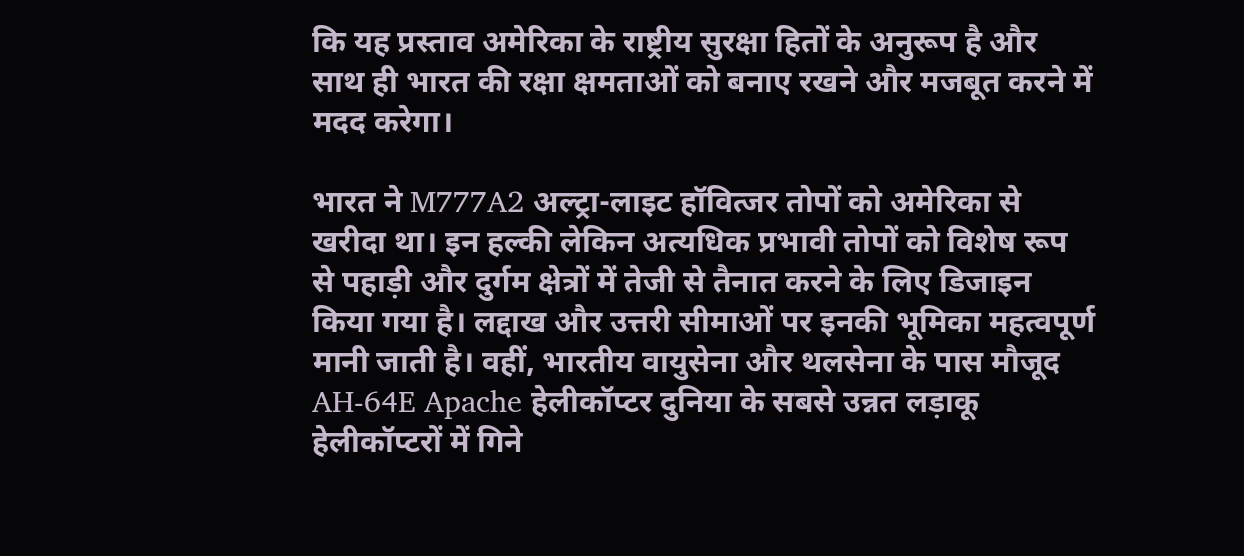कि यह प्रस्ताव अमेरिका के राष्ट्रीय सुरक्षा हितों के अनुरूप है और साथ ही भारत की रक्षा क्षमताओं को बनाए रखने और मजबूत करने में मदद करेगा।

भारत ने M777A2 अल्ट्रा-लाइट हॉवित्जर तोपों को अमेरिका से खरीदा था। इन हल्की लेकिन अत्यधिक प्रभावी तोपों को विशेष रूप से पहाड़ी और दुर्गम क्षेत्रों में तेजी से तैनात करने के लिए डिजाइन किया गया है। लद्दाख और उत्तरी सीमाओं पर इनकी भूमिका महत्वपूर्ण मानी जाती है। वहीं, भारतीय वायुसेना और थलसेना के पास मौजूद AH-64E Apache हेलीकॉप्टर दुनिया के सबसे उन्नत लड़ाकू हेलीकॉप्टरों में गिने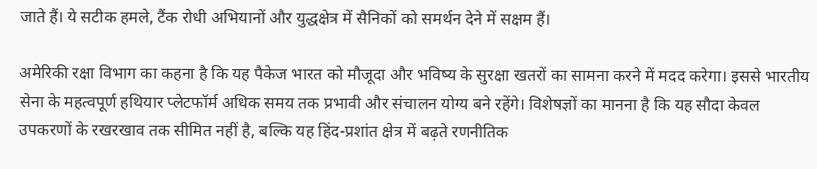जाते हैं। ये सटीक हमले, टैंक रोधी अभियानों और युद्धक्षेत्र में सैनिकों को समर्थन देने में सक्षम हैं।

अमेरिकी रक्षा विभाग का कहना है कि यह पैकेज भारत को मौजूदा और भविष्य के सुरक्षा खतरों का सामना करने में मदद करेगा। इससे भारतीय सेना के महत्वपूर्ण हथियार प्लेटफॉर्म अधिक समय तक प्रभावी और संचालन योग्य बने रहेंगे। विशेषज्ञों का मानना है कि यह सौदा केवल उपकरणों के रखरखाव तक सीमित नहीं है, बल्कि यह हिंद-प्रशांत क्षेत्र में बढ़ते रणनीतिक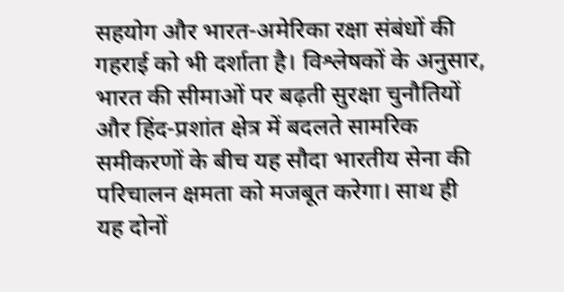सहयोग और भारत-अमेरिका रक्षा संबंधों की गहराई को भी दर्शाता है। विश्लेषकों के अनुसार, भारत की सीमाओं पर बढ़ती सुरक्षा चुनौतियों और हिंद-प्रशांत क्षेत्र में बदलते सामरिक समीकरणों के बीच यह सौदा भारतीय सेना की परिचालन क्षमता को मजबूत करेगा। साथ ही यह दोनों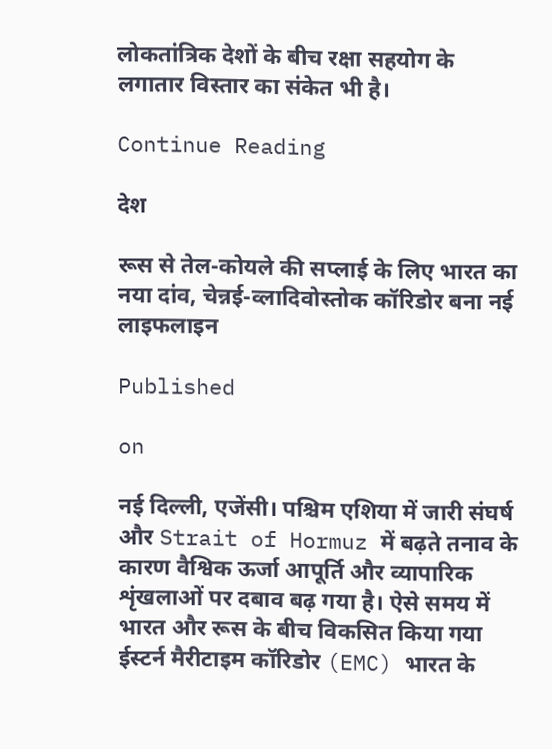लोकतांत्रिक देशों के बीच रक्षा सहयोग के लगातार विस्तार का संकेत भी है।

Continue Reading

देश

रूस से तेल-कोयले की सप्लाई के लिए भारत का नया दांव, चेन्नई-व्लादिवोस्तोक कॉरिडोर बना नई लाइफलाइन

Published

on

नई दिल्ली, एजेंसी। पश्चिम एशिया में जारी संघर्ष और Strait of Hormuz में बढ़ते तनाव के कारण वैश्विक ऊर्जा आपूर्ति और व्यापारिक शृंखलाओं पर दबाव बढ़ गया है। ऐसे समय में भारत और रूस के बीच विकसित किया गया ईस्टर्न मैरीटाइम कॉरिडोर (EMC) भारत के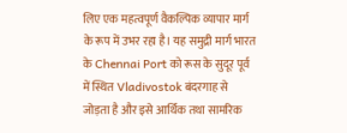लिए एक महत्वपूर्ण वैकल्पिक व्यापार मार्ग के रूप में उभर रहा है। यह समुद्री मार्ग भारत के Chennai Port को रूस के सुदूर पूर्व में स्थित Vladivostok बंदरगाह से जोड़ता है और इसे आर्थिक तथा सामरिक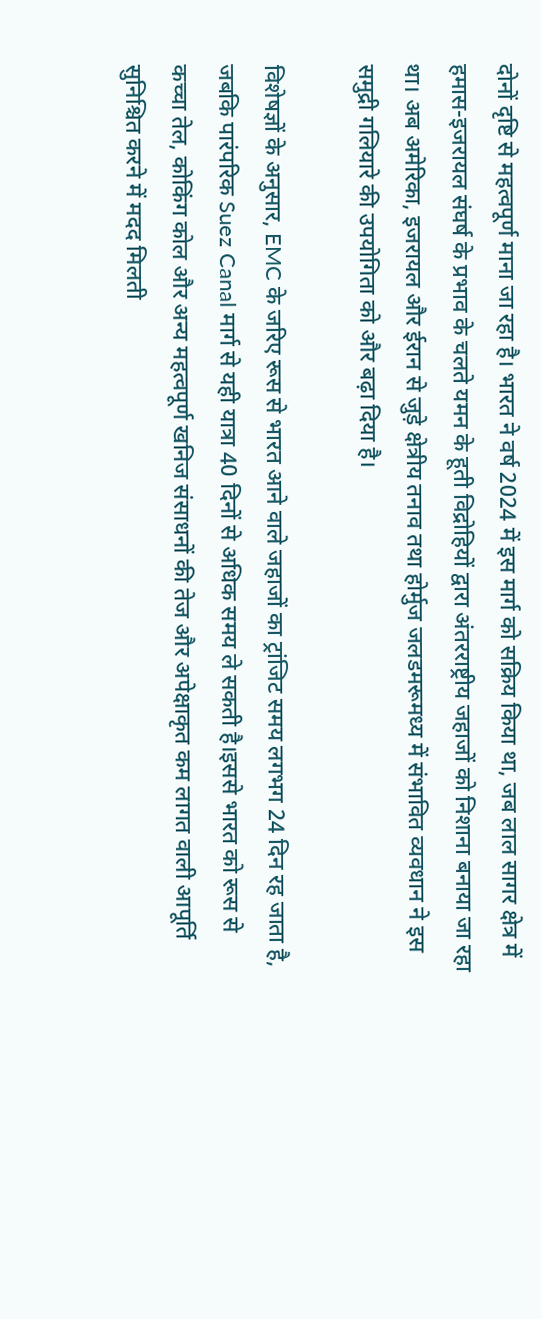दोनों दृष्टि से महत्वपूर्ण माना जा रहा है। भारत ने वर्ष 2024 में इस मार्ग को सक्रिय किया था, जब लाल सागर क्षेत्र में हमास-इजरायल संघर्ष के प्रभाव के चलते यमन के हूती विद्रोहियों द्वारा अंतरराष्ट्रीय जहाजों को निशाना बनाया जा रहा था। अब अमेरिका, इजरायल और ईरान से जुड़े क्षेत्रीय तनाव तथा होर्मुज जलडमरूमध्य में संभावित व्यवधान ने इस समुद्री गलियारे की उपयोगिता को और बढ़ा दिया है।

विशेषज्ञों के अनुसार, EMC के जरिए रूस से भारत आने वाले जहाजों का ट्रांजिट समय लगभग 24 दिन रह जाता है, जबकि पारंपरिक Suez Canal मार्ग से यही यात्रा 40 दिनों से अधिक समय ले सकती है।इससे भारत को रूस से कच्चा तेल, कोकिंग कोल और अन्य महत्वपूर्ण खनिज संसाधनों की तेज और अपेक्षाकृत कम लागत वाली आपूर्ति सुनिश्चित करने में मदद मिलती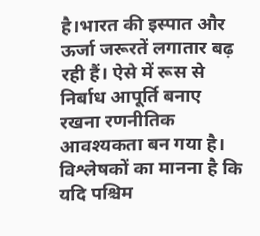है।भारत की इस्पात और ऊर्जा जरूरतें लगातार बढ़ रही हैं। ऐसे में रूस से निर्बाध आपूर्ति बनाए रखना रणनीतिक आवश्यकता बन गया है। विश्लेषकों का मानना है कि यदि पश्चिम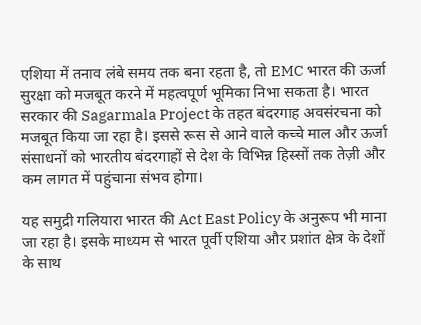एशिया में तनाव लंबे समय तक बना रहता है, तो EMC भारत की ऊर्जा सुरक्षा को मजबूत करने में महत्वपूर्ण भूमिका निभा सकता है। भारत सरकार की Sagarmala Project के तहत बंदरगाह अवसंरचना को मजबूत किया जा रहा है। इससे रूस से आने वाले कच्चे माल और ऊर्जा संसाधनों को भारतीय बंदरगाहों से देश के विभिन्न हिस्सों तक तेज़ी और कम लागत में पहुंचाना संभव होगा।

यह समुद्री गलियारा भारत की Act East Policy के अनुरूप भी माना जा रहा है। इसके माध्यम से भारत पूर्वी एशिया और प्रशांत क्षेत्र के देशों के साथ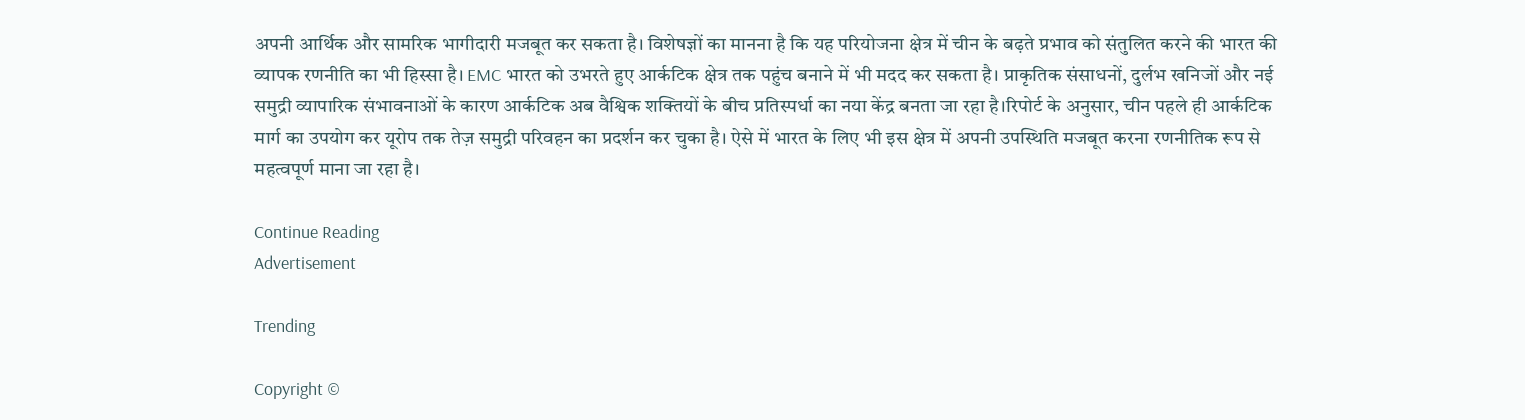अपनी आर्थिक और सामरिक भागीदारी मजबूत कर सकता है। विशेषज्ञों का मानना है कि यह परियोजना क्षेत्र में चीन के बढ़ते प्रभाव को संतुलित करने की भारत की व्यापक रणनीति का भी हिस्सा है। EMC भारत को उभरते हुए आर्कटिक क्षेत्र तक पहुंच बनाने में भी मदद कर सकता है। प्राकृतिक संसाधनों, दुर्लभ खनिजों और नई समुद्री व्यापारिक संभावनाओं के कारण आर्कटिक अब वैश्विक शक्तियों के बीच प्रतिस्पर्धा का नया केंद्र बनता जा रहा है।रिपोर्ट के अनुसार, चीन पहले ही आर्कटिक मार्ग का उपयोग कर यूरोप तक तेज़ समुद्री परिवहन का प्रदर्शन कर चुका है। ऐसे में भारत के लिए भी इस क्षेत्र में अपनी उपस्थिति मजबूत करना रणनीतिक रूप से महत्वपूर्ण माना जा रहा है।

Continue Reading
Advertisement

Trending

Copyright ©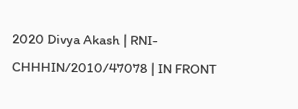2020 Divya Akash | RNI- CHHHIN/2010/47078 | IN FRONT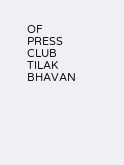OF PRESS CLUB TILAK BHAVAN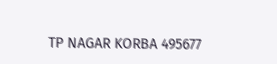TP NAGAR KORBA 495677